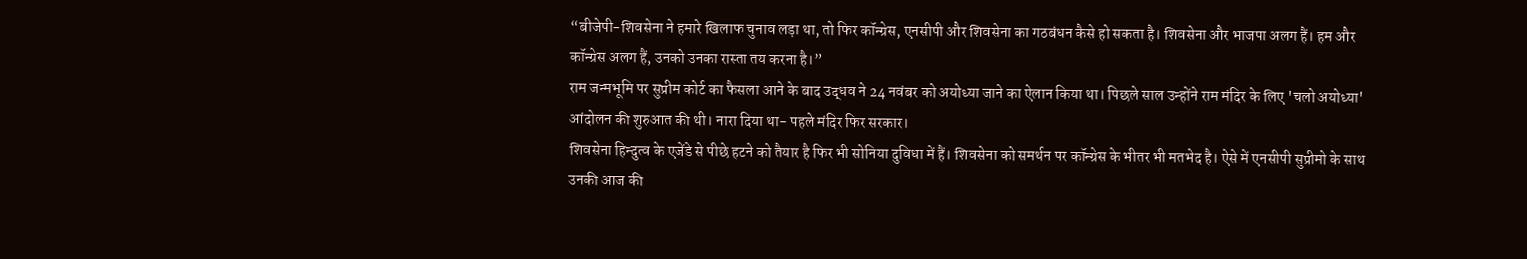“बीजेपी-शिवसेना ने हमारे खिलाफ चुनाव लड़ा था, तो फिर कॉन्ग्रेस, एनसीपी और शिवसेना का गठबंधन कैसे हो सकता है। शिवसेना और भाजपा अलग हैं। हम और कॉन्ग्रेस अलग हैं, उनको उनका रास्ता तय करना है।”
राम जन्मभूमि पर सुप्रीम कोर्ट का फैसला आने के बाद उद्धव ने 24 नवंबर को अयोध्या जाने का ऐलान किया था। पिछले साल उन्होंने राम मंदिर के लिए 'चलो अयोध्या' आंदोलन की शुरुआत की थी। नारा दिया था- पहले मंदिर फिर सरकार।
शिवसेना हिन्दुत्व के एजेंडे से पीछे हटने को तैयार है फिर भी सोनिया दुविधा में हैं। शिवसेना को समर्थन पर कॉन्ग्रेस के भीतर भी मतभेद है। ऐसे में एनसीपी सुप्रीमो के साथ उनकी आज की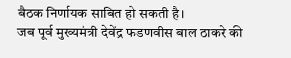बैठक निर्णायक साबित हो सकती है।
जब पूर्व मुख्यमंत्री देवेंद्र फडणवीस बाल ठाकरे की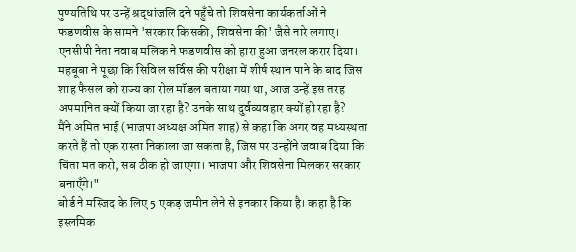पुण्यतिथि पर उन्हें श्रद्धांजलि दने पहुँचे तो शिवसेना कार्यकर्ताओं ने फडणवीस के सामने 'सरकार किसकी, शिवसेना की' जैसे नारे लगाए। एनसीपी नेता नवाब मलिक ने फडणवीस को हारा हुआ जनरल करार दिया।
महबूबा ने पूछा कि सिविल सर्विस की परीक्षा में शीर्ष स्थान पाने के बाद जिस शाह फैसल को राज्य का रोल मॉडल बताया गया था, आज उन्हें इस तरह अपमानित क्यों किया जा रहा है? उनके साथ दुर्वव्यवहार क्यों हो रहा है?
मैंने अमित भाई (भाजपा अध्यक्ष अमित शाह) से कहा कि अगर वह मध्यस्थता करते हैं तो एक रास्ता निकाला जा सकता है, जिस पर उन्होंने जवाब दिया कि चिंता मत करो, सब ठीक हो जाएगा। भाजपा और शिवसेना मिलकर सरकार बनाएँगे।"
बोर्ड ने मस्जिद के लिए 5 एकड़ जमीन लेने से इनकार किया है। कहा है कि इस्लमिक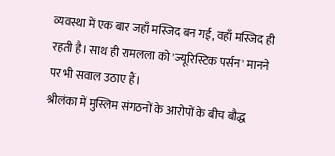व्यवस्था में एक बार जहाँ मस्जिद बन गई, वहाँ मस्जिद ही रहती है। साथ ही रामलला को 'ज्यूरिस्टिक पर्सन' मानने पर भी सवाल उठाए हैं।
श्रीलंका में मुस्लिम संगठनों के आरोपों के बीच बौद्ध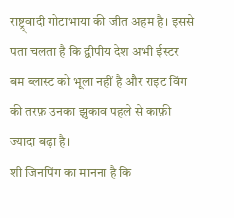राष्ट्र्वादी गोटाभाया की जीत अहम है। इससे पता चलता है कि द्वीपीय देश अभी ईस्टर बम ब्लास्ट को भूला नहीं है और राइट विंग की तरफ़ उनका झुकाव पहले से काफ़ी ज्यादा बढ़ा है।
शी जिनपिंग का मानना है कि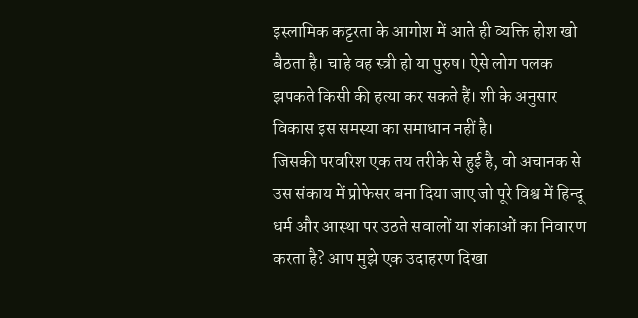इस्लामिक कट्टरता के आगोश में आते ही व्यक्ति होश खो बैठता है। चाहे वह स्त्री हो या पुरुष। ऐसे लोग पलक झपकते किसी की हत्या कर सकते हैं। शी के अनुसार विकास इस समस्या का समाधान नहीं है।
जिसकी परवरिश एक तय तरीके से हुई है, वो अचानक से उस संकाय में प्रोफेसर बना दिया जाए जो पूरे विश्व में हिन्दू धर्म और आस्था पर उठते सवालों या शंकाओं का निवारण करता है? आप मुझे एक उदाहरण दिखा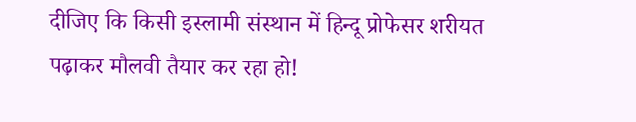दीजिए कि किसी इस्लामी संस्थान में हिन्दू प्रोफेसर शरीयत पढ़ाकर मौलवी तैयार कर रहा हो!